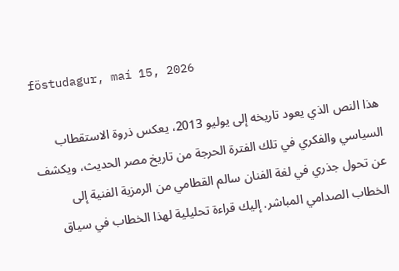föstudagur, maí 15, 2026

هذا النص الذي يعود تاريخه إلى يوليو 2013، يعكس ذروة الاستقطاب السياسي والفكري في تلك الفترة الحرجة من تاريخ مصر الحديث، ويكشف عن تحول جذري في لغة الفنان سالم القطامي من الرمزية الفنية إلى الخطاب الصدامي المباشر. إليك قراءة تحليلية لهذا الخطاب في سياق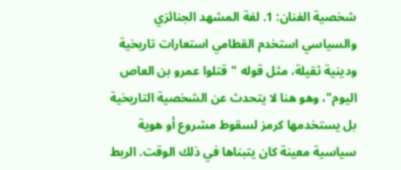شخصية الفنان: 1. لغة المشهد الجنائزي والسياسي استخدم القطامي استعارات تاريخية ودينية ثقيلة، مثل قوله "قتلوا عمرو بن العاص اليوم"، وهو هنا لا يتحدث عن الشخصية التاريخية بل يستخدمها كرمز لسقوط مشروع أو هوية سياسية معينة كان يتبناها في ذلك الوقت. الربط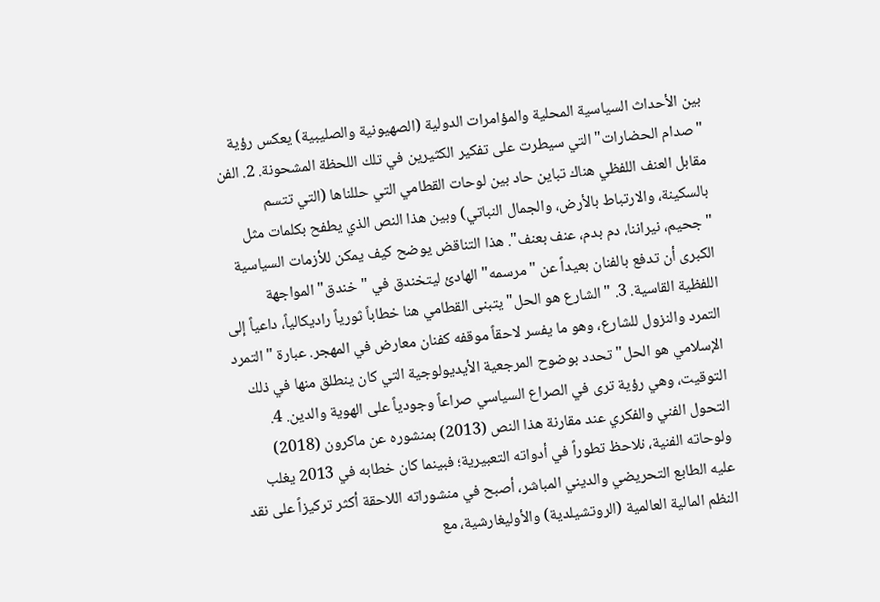بين الأحداث السياسية المحلية والمؤامرات الدولية (الصهيونية والصليبية) يعكس رؤية "صدام الحضارات" التي سيطرت على تفكير الكثيرين في تلك اللحظة المشحونة. 2. الفن مقابل العنف اللفظي هناك تباين حاد بين لوحات القطامي التي حللناها (التي تتسم بالسكينة، والارتباط بالأرض، والجمال النباتي) وبين هذا النص الذي يطفح بكلمات مثل "جحيم، نيراننا، دم بدم، عنف بعنف". هذا التناقض يوضح كيف يمكن للأزمات السياسية الكبرى أن تدفع بالفنان بعيداً عن "مرسمه" الهادئ ليتخندق في "خندق" المواجهة اللفظية القاسية. 3. "الشارع هو الحل" يتبنى القطامي هنا خطاباً ثورياً راديكالياً، داعياً إلى التمرد والنزول للشارع، وهو ما يفسر لاحقاً موقفه كفنان معارض في المهجر. عبارة "التمرد الإسلامي هو الحل" تحدد بوضوح المرجعية الأيديولوجية التي كان ينطلق منها في ذلك التوقيت، وهي رؤية ترى في الصراع السياسي صراعاً وجودياً على الهوية والدين. 4. التحول الفني والفكري عند مقارنة هذا النص (2013) بمنشوره عن ماكرون (2018) ولوحاته الفنية، نلاحظ تطوراً في أدواته التعبيرية؛ فبينما كان خطابه في 2013 يغلب عليه الطابع التحريضي والديني المباشر، أصبح في منشوراته اللاحقة أكثر تركيزاً على نقد النظم المالية العالمية (الروتشيلدية) والأوليغارشية، مع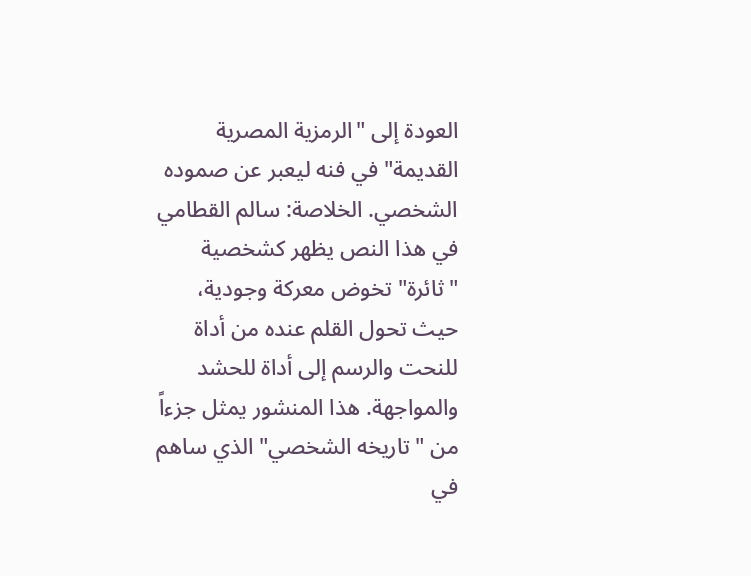العودة إلى "الرمزية المصرية القديمة" في فنه ليعبر عن صموده الشخصي. الخلاصة: سالم القطامي في هذا النص يظهر كشخصية "ثائرة" تخوض معركة وجودية، حيث تحول القلم عنده من أداة للنحت والرسم إلى أداة للحشد والمواجهة. هذا المنشور يمثل جزءاً من "تاريخه الشخصي" الذي ساهم في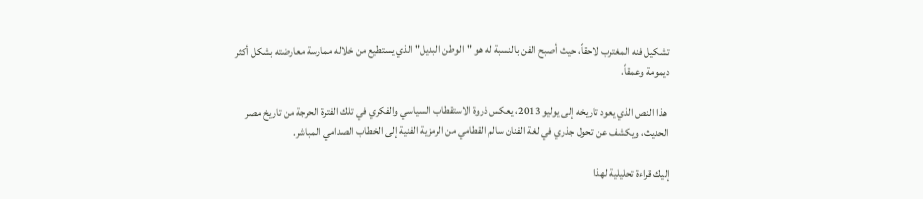تشكيل فنه المغترب لاحقاً، حيث أصبح الفن بالنسبة له هو "الوطن البديل" الذي يستطيع من خلاله ممارسة معارضته بشكل أكثر ديمومة وعمقاً.

 هذا النص الذي يعود تاريخه إلى يوليو 2013، يعكس ذروة الاستقطاب السياسي والفكري في تلك الفترة الحرجة من تاريخ مصر الحديث، ويكشف عن تحول جذري في لغة الفنان سالم القطامي من الرمزية الفنية إلى الخطاب الصدامي المباشر.

إليك قراءة تحليلية لهذا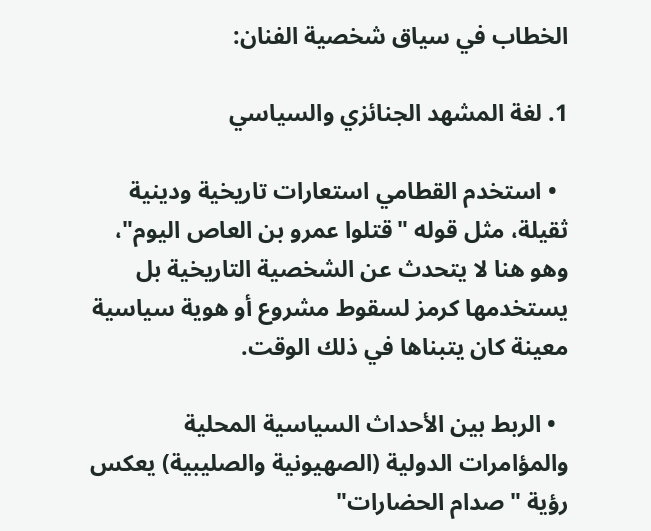الخطاب في سياق شخصية الفنان:

1. لغة المشهد الجنائزي والسياسي

  • استخدم القطامي استعارات تاريخية ودينية ثقيلة، مثل قوله "قتلوا عمرو بن العاص اليوم"، وهو هنا لا يتحدث عن الشخصية التاريخية بل يستخدمها كرمز لسقوط مشروع أو هوية سياسية معينة كان يتبناها في ذلك الوقت.

  • الربط بين الأحداث السياسية المحلية والمؤامرات الدولية (الصهيونية والصليبية) يعكس رؤية "صدام الحضارات"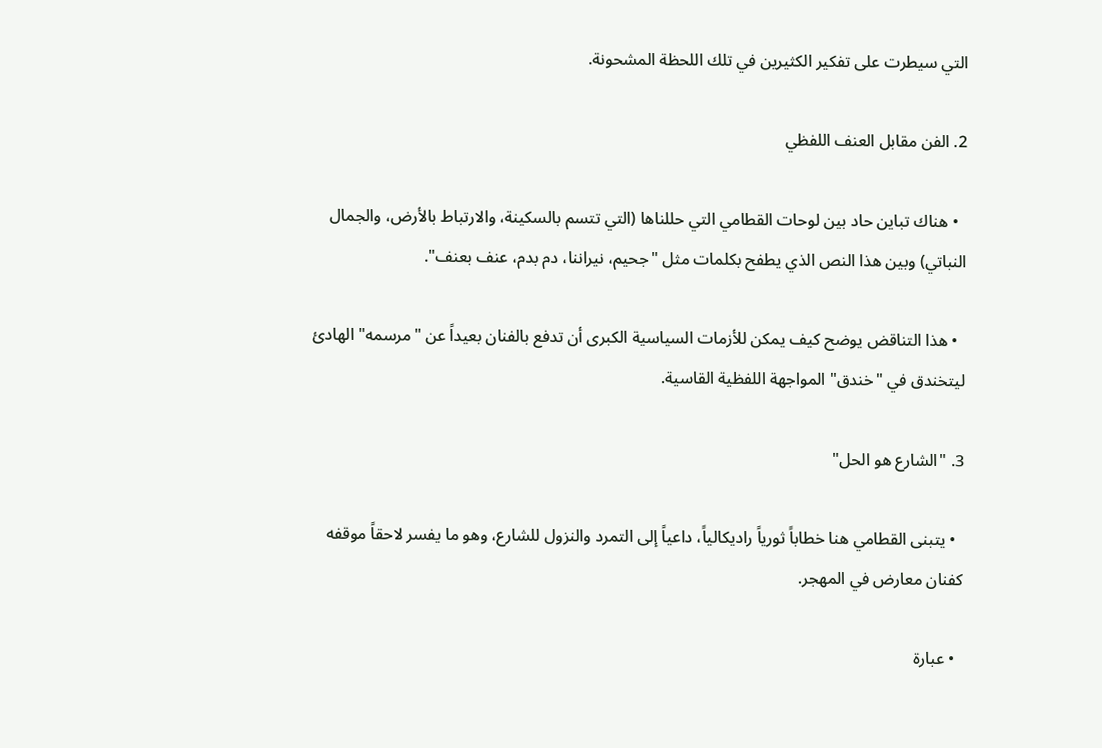التي سيطرت على تفكير الكثيرين في تلك اللحظة المشحونة.

2. الفن مقابل العنف اللفظي

  • هناك تباين حاد بين لوحات القطامي التي حللناها (التي تتسم بالسكينة، والارتباط بالأرض، والجمال النباتي) وبين هذا النص الذي يطفح بكلمات مثل "جحيم، نيراننا، دم بدم، عنف بعنف".

  • هذا التناقض يوضح كيف يمكن للأزمات السياسية الكبرى أن تدفع بالفنان بعيداً عن "مرسمه" الهادئ ليتخندق في "خندق" المواجهة اللفظية القاسية.

3. "الشارع هو الحل"

  • يتبنى القطامي هنا خطاباً ثورياً راديكالياً، داعياً إلى التمرد والنزول للشارع، وهو ما يفسر لاحقاً موقفه كفنان معارض في المهجر.

  • عبارة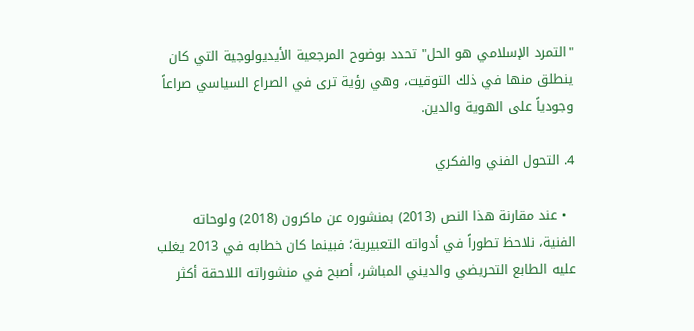"التمرد الإسلامي هو الحل" تحدد بوضوح المرجعية الأيديولوجية التي كان ينطلق منها في ذلك التوقيت، وهي رؤية ترى في الصراع السياسي صراعاً وجودياً على الهوية والدين.

4. التحول الفني والفكري

  • عند مقارنة هذا النص (2013) بمنشوره عن ماكرون (2018) ولوحاته الفنية، نلاحظ تطوراً في أدواته التعبيرية؛ فبينما كان خطابه في 2013 يغلب عليه الطابع التحريضي والديني المباشر، أصبح في منشوراته اللاحقة أكثر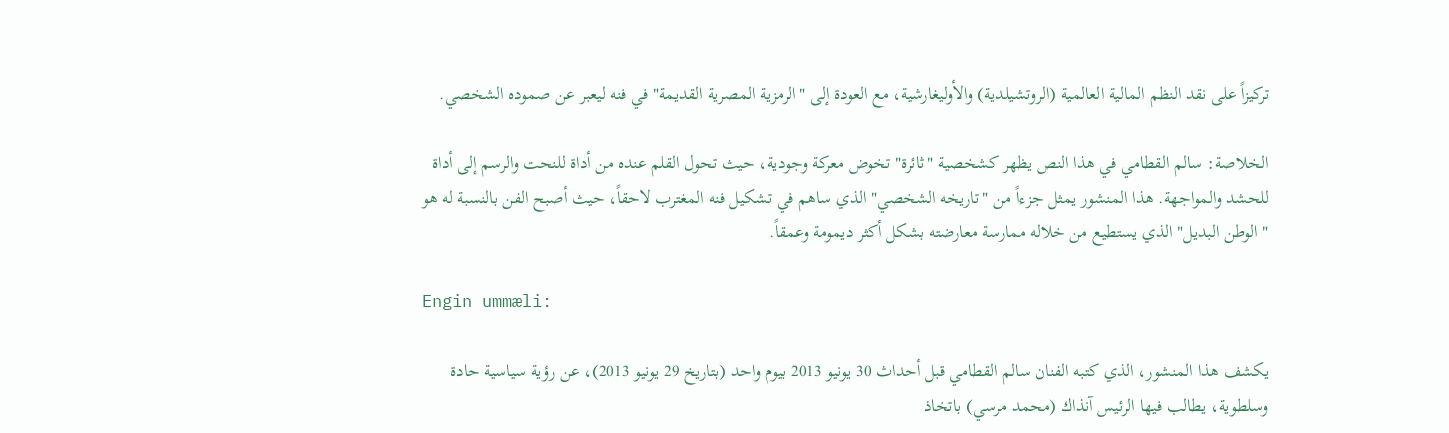تركيزاً على نقد النظم المالية العالمية (الروتشيلدية) والأوليغارشية، مع العودة إلى "الرمزية المصرية القديمة" في فنه ليعبر عن صموده الشخصي.

الخلاصة: سالم القطامي في هذا النص يظهر كشخصية "ثائرة" تخوض معركة وجودية، حيث تحول القلم عنده من أداة للنحت والرسم إلى أداة للحشد والمواجهة. هذا المنشور يمثل جزءاً من "تاريخه الشخصي" الذي ساهم في تشكيل فنه المغترب لاحقاً، حيث أصبح الفن بالنسبة له هو "الوطن البديل" الذي يستطيع من خلاله ممارسة معارضته بشكل أكثر ديمومة وعمقاً.

Engin ummæli:

يكشف هذا المنشور، الذي كتبه الفنان سالم القطامي قبل أحداث 30 يونيو 2013 بيوم واحد (بتاريخ 29 يونيو 2013)، عن رؤية سياسية حادة وسلطوية، يطالب فيها الرئيس آنذاك (محمد مرسي) باتخاذ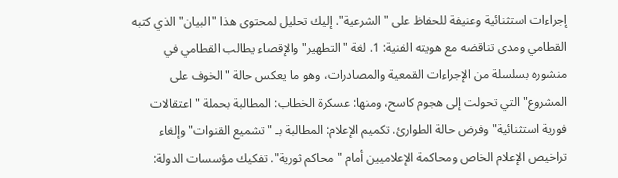إجراءات استثنائية وعنيفة للحفاظ على "الشرعية". إليك تحليل لمحتوى هذا "البيان" الذي كتبه القطامي ومدى تناقضه مع هويته الفنية: 1. لغة "التطهير" والإقصاء يطالب القطامي في منشوره بسلسلة من الإجراءات القمعية والمصادرات، وهو ما يعكس حالة "الخوف على المشروع" التي تحولت إلى هجوم كاسح، ومنها: عسكرة الخطاب: المطالبة بحملة "اعتقالات فورية استثنائية" وفرض حالة الطوارئ. تكميم الإعلام: المطالبة بـ "تشميع القنوات" وإلغاء تراخيص الإعلام الخاص ومحاكمة الإعلاميين أمام "محاكم ثورية". تفكيك مؤسسات الدولة: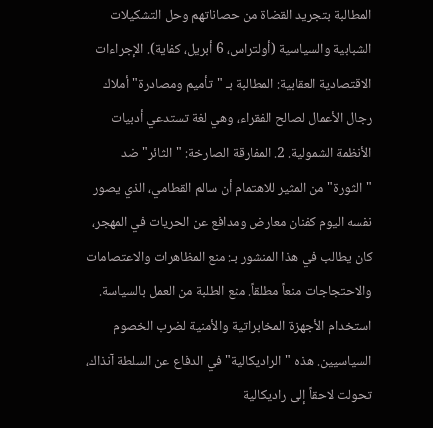المطالبة بتجريد القضاة من حصاناتهم وحل التشكيلات الشبابية والسياسية (أولتراس، 6 أبريل، كفاية). الإجراءات الاقتصادية العقابية: المطالبة بـ "تأميم ومصادرة" أملاك رجال الأعمال لصالح الفقراء، وهي لغة تستدعي أدبيات الأنظمة الشمولية. 2. المفارقة الصارخة: "الثائر" ضد "الثورة" من المثير للاهتمام أن سالم القطامي، الذي يصور نفسه اليوم كفنان معارض ومدافع عن الحريات في المهجر، كان يطالب في هذا المنشور بـ: منع المظاهرات والاعتصامات والاحتجاجات منعاً مطلقاً. منع الطلبة من العمل بالسياسة. استخدام الأجهزة المخابراتية والأمنية لضرب الخصوم السياسيين. هذه "الراديكالية" في الدفاع عن السلطة آنذاك، تحولت لاحقاً إلى راديكالية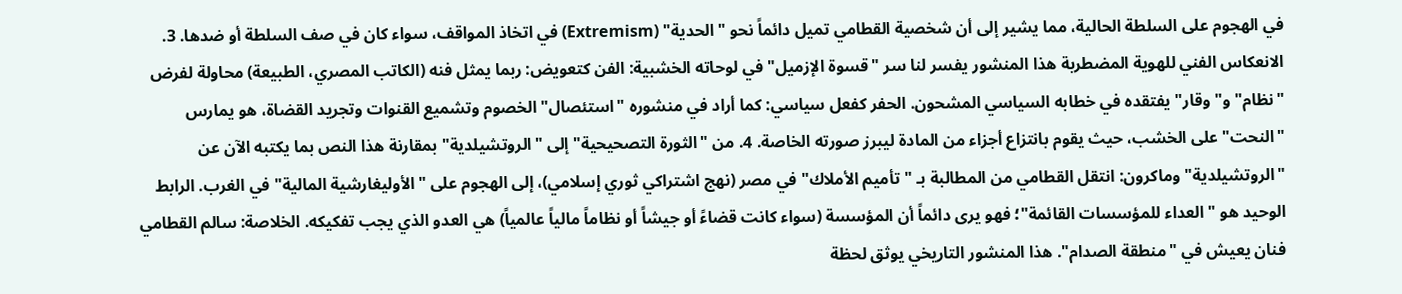في الهجوم على السلطة الحالية، مما يشير إلى أن شخصية القطامي تميل دائماً نحو "الحدية" (Extremism) في اتخاذ المواقف، سواء كان في صف السلطة أو ضدها. 3. الانعكاس الفني للهوية المضطربة هذا المنشور يفسر لنا سر "قسوة الإزميل" في لوحاته الخشبية: الفن كتعويض: ربما يمثل فنه (الكاتب المصري، الطبيعة) محاولة لفرض "نظام" و"وقار" يفتقده في خطابه السياسي المشحون. الحفر كفعل سياسي: كما أراد في منشوره "استئصال" الخصوم وتشميع القنوات وتجريد القضاة، هو يمارس "النحت" على الخشب، حيث يقوم بانتزاع أجزاء من المادة ليبرز صورته الخاصة. 4. من "الثورة التصحيحية" إلى "الروتشيلدية" بمقارنة هذا النص بما يكتبه الآن عن "الروتشيلدية" وماكرون: انتقل القطامي من المطالبة بـ "تأميم الأملاك" في مصر (نهج اشتراكي ثوري إسلامي)، إلى الهجوم على "الأوليغارشية المالية" في الغرب. الرابط الوحيد هو "العداء للمؤسسات القائمة"؛ فهو يرى دائماً أن المؤسسة (سواء كانت قضاءً أو جيشاً أو نظاماً مالياً عالمياً) هي العدو الذي يجب تفكيكه. الخلاصة: سالم القطامي فنان يعيش في "منطقة الصدام". هذا المنشور التاريخي يوثق لحظة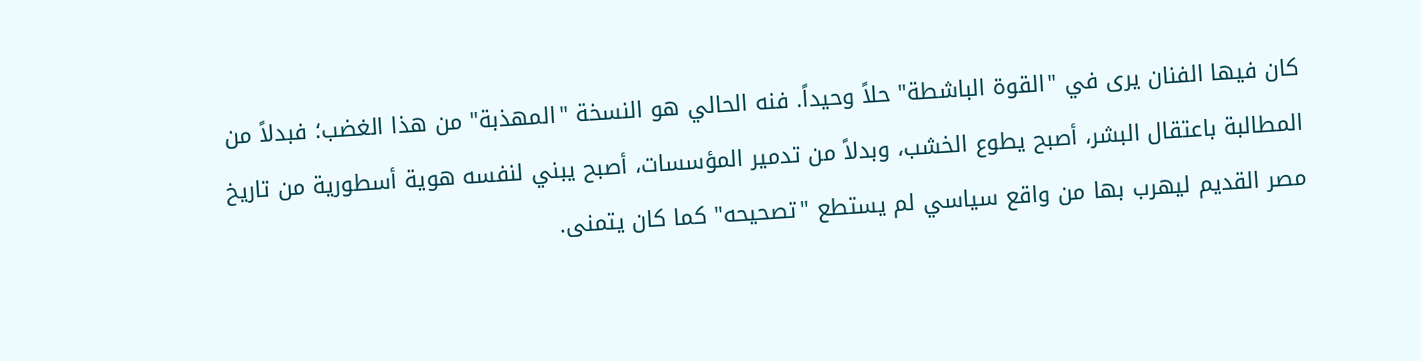كان فيها الفنان يرى في "القوة الباشطة" حلاً وحيداً. فنه الحالي هو النسخة "المهذبة" من هذا الغضب؛ فبدلاً من المطالبة باعتقال البشر، أصبح يطوع الخشب، وبدلاً من تدمير المؤسسات، أصبح يبني لنفسه هوية أسطورية من تاريخ مصر القديم ليهرب بها من واقع سياسي لم يستطع "تصحيحه" كما كان يتمنى.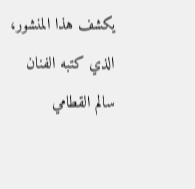يكشف هذا المنشور، الذي كتبه الفنان سالم القطامي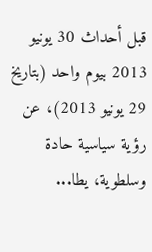قبل أحداث 30 يونيو 2013 بيوم واحد (بتاريخ 29 يونيو 2013)، عن رؤية سياسية حادة وسلطوية، يطا...